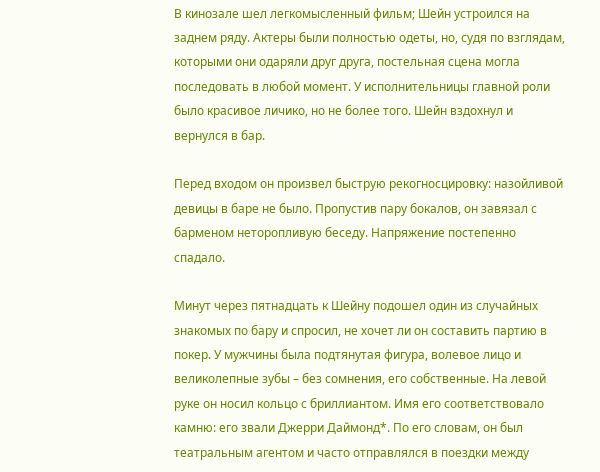В кинозале шел легкомысленный фильм; Шейн устроился на заднем ряду. Актеры были полностью одеты, но, судя по взглядам, которыми они одаряли друг друга, постельная сцена могла последовать в любой момент. У исполнительницы главной роли было красивое личико, но не более того. Шейн вздохнул и вернулся в бар.

Перед входом он произвел быструю рекогносцировку: назойливой девицы в баре не было. Пропустив пару бокалов, он завязал с барменом неторопливую беседу. Напряжение постепенно спадало.

Минут через пятнадцать к Шейну подошел один из случайных знакомых по бару и спросил, не хочет ли он составить партию в покер. У мужчины была подтянутая фигура, волевое лицо и великолепные зубы – без сомнения, его собственные. На левой руке он носил кольцо с бриллиантом. Имя его соответствовало камню: его звали Джерри Даймонд*. По его словам, он был театральным агентом и часто отправлялся в поездки между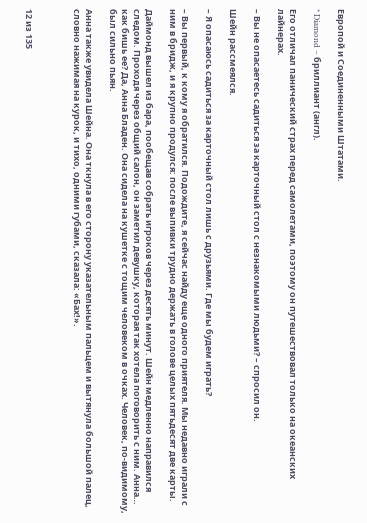Европой и Соединенными Штатами.

* Diamond – бриллиант (англ).

Его отличал панический страх перед самолетами, поэтому он путешествовал только на океанских лайнерах.

– Вы не опасаетесь садиться за карточный стол с незнакомыми людьми? – спросил он.

Шейн рассмеялся.

– Я опасаюсь садиться за карточный стол лишь с друзьями. Где мы будем играть?

– Вы первый, к кому я обратился. Подождите, я сейчас найду еще одного приятеля. Мы недавно играли с ним в бридж, и я крупно продулся: после выпивки трудно держать в голове целых пятьдесят две карты.

Даймонд вышел из бара, пообещав собрать игроков через десять минут. Шейн медленно направился следом. Проходя через общий салон, он заметил девушку, которая так хотела поговорить с ним. Анна… как бишь ее? Да, Анна Бладен. Она сидела на кушетке с тощим человеком в очках. Человек, по-видимому, был сильно пьян.

Анна также увидела Шейна. Она ткнула в его сторону указательным пальцем и вытянула большой палец, словно нажимая на курок, и тихо, одними губами, сказала: «Бах!».



12 из 135